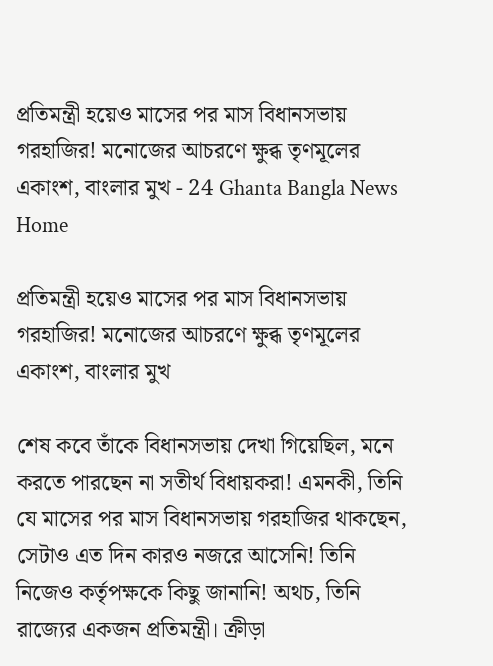প্রতিমন্ত্রী হয়েও মাসের পর মাস বিধানসভায় গরহাজির! মনোজের আচরণে ক্ষুব্ধ তৃণমূলের একাংশ, বাংলার মুখ - 24 Ghanta Bangla News
Home

প্রতিমন্ত্রী হয়েও মাসের পর মাস বিধানসভায় গরহাজির! মনোজের আচরণে ক্ষুব্ধ তৃণমূলের একাংশ, বাংলার মুখ

শেষ কবে তাঁকে বিধানসভায় দেখা গিয়েছিল, মনে করতে পারছেন না সতীর্থ বিধায়করা! এমনকী, তিনি যে মাসের পর মাস বিধানসভায় গরহাজির থাকছেন, সেটাও এত দিন কারও নজরে আসেনি! তিনি নিজেও কর্তৃপক্ষকে কিছু জানানি! অথচ, তিনি রাজ্যের একজন প্রতিমন্ত্রী। ক্রীড়া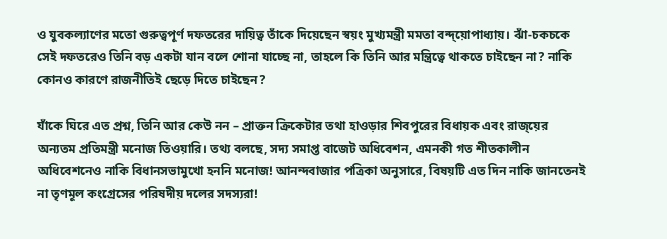ও যুবকল্যাণের মতো গুরুত্বপূর্ণ দফতরের দায়িত্ব তাঁকে দিয়েছেন স্বয়ং মুখ্যমন্ত্রী মমতা বন্দ্য়োপাধ্যায়। ঝাঁ-চকচকে সেই দফতরেও তিনি বড় একটা যান বলে শোনা যাচ্ছে না, তাহলে কি তিনি আর মন্ত্রিত্বে থাকতে চাইছেন না? নাকি কোনও কারণে রাজনীতিই ছেড়ে দিতে চাইছেন?

যাঁকে ঘিরে এত প্রশ্ন, তিনি আর কেউ নন – প্রাক্তন ক্রিকেটার তথা হাওড়ার শিবপুরের বিধায়ক এবং রাজ্য়ের অন্যতম প্রতিমন্ত্রী মনোজ তিওয়ারি। তথ্য বলছে, সদ্য সমাপ্ত বাজেট অধিবেশন, এমনকী গত শীতকালীন অধিবেশনেও নাকি বিধানসভামুখো হননি মনোজ! আনন্দবাজার পত্রিকা অনুসারে, বিষয়টি এত দিন নাকি জানতেনই না তৃণমূল কংগ্রেসের পরিষদীয় দলের সদস্যরা!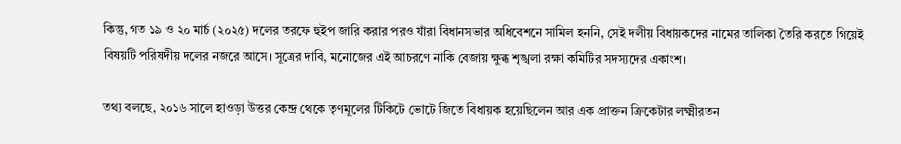কিন্তু, গত ১৯ ও ২০ মার্চ (২০২৫) দলের তরফে হুইপ জারি করার পরও যাঁরা বিধানসভার অধিবেশনে সামিল হননি, সেই দলীয় বিধায়কদের নামের তালিকা তৈরি করতে গিয়েই বিষয়টি পরিষদীয় দলের নজরে আসে। সূত্রের দাবি, মনোজের এই আচরণে নাকি বেজায় ক্ষুব্ধ শৃঙ্খলা রক্ষা কমিটির সদস্যদের একাংশ।

তথ্য বলছে, ২০১৬ সালে হাওড়া উত্তর কেন্দ্র থেকে তৃণমূলের টিকিটে ভোটে জিতে বিধায়ক হয়েছিলেন আর এক প্রাক্তন ক্রিকেটার লক্ষ্মীরতন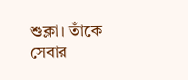শুক্লা। তাঁকে সেবার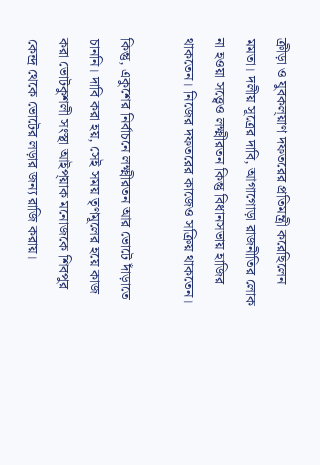ক্রীড়া ও যুবকল্য়াণ দফতরের প্রতিমন্ত্রী করেছিলেন মমতা। দলীয় সূত্রের দাবি, আগাগোড়া রাজনীতির লোক না হওয়া সত্ত্বেও লক্ষ্মীরতন কিন্তু বিধানসভায় হাজির থাকতেন। নিজের দফতরের কাজেও সক্রিয় থাকতেন।

কিন্তু, একুশের নির্বাচনে লক্ষ্মীরতন আর ভোটে দাঁড়াতে চাননি। দাবি করা হয়, সেই সময় তৃণমূলের হয়ে কাজ করা ভোটকুশলী সংস্থা আইপ্য়াক মনোজকে শিবপুর কেন্দ্র থেকে ভোটের লড়ার জন্য রাজি করায়।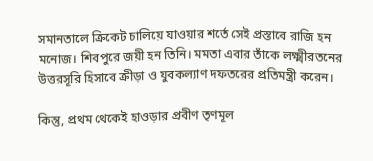সমানতালে ক্রিকেট চালিয়ে যাওয়ার শর্তে সেই প্রস্তাবে রাজি হন মনোজ। শিবপুরে জয়ী হন তিনি। মমতা এবার তাঁকে লক্ষ্মীরতনের উত্তরসূরি হিসাবে ক্রীড়া ও যুবকল্যাণ দফতরের প্রতিমন্ত্রী করেন।

কিন্তু, প্রথম থেকেই হাওড়ার প্রবীণ তৃণমূল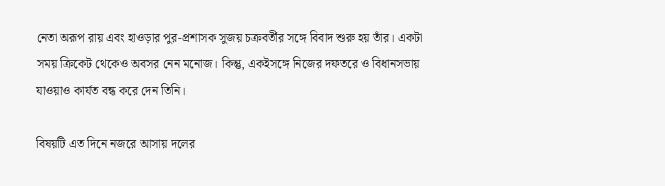নেতা অরূপ রায় এবং হাওড়ার পুর-প্রশাসক সুজয় চক্রবর্তীর সঙ্গে বিবাদ শুরু হয় তাঁর। একটা সময় ক্রিকেট থেকেও অবসর নেন মনোজ। কিন্তু, একইসঙ্গে নিজের দফতরে ও বিধানসভায় যাওয়াও কার্যত বন্ধ করে দেন তিনি।

বিষয়টি এত দিনে নজরে আসায় দলের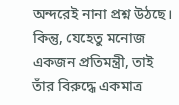অন্দরেই নানা প্রশ্ন উঠছে। কিন্তু, যেহেতু মনোজ একজন প্রতিমন্ত্রী, তাই তাঁর বিরুদ্ধে একমাত্র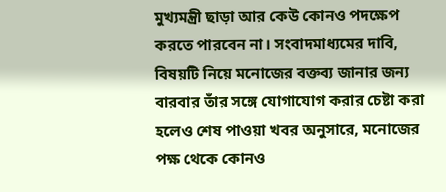মুখ্যমন্ত্রী ছাড়া আর কেউ কোনও পদক্ষেপ করতে পারবেন না। সংবাদমাধ্যমের দাবি, বিষয়টি নিয়ে মনোজের বক্তব্য জানার জন্য বারবার তাঁর সঙ্গে যোগাযোগ করার চেষ্টা করা হলেও শেষ পাওয়া খবর অনুসারে, মনোজের পক্ষ থেকে কোনও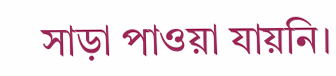সাড়া পাওয়া যায়নি।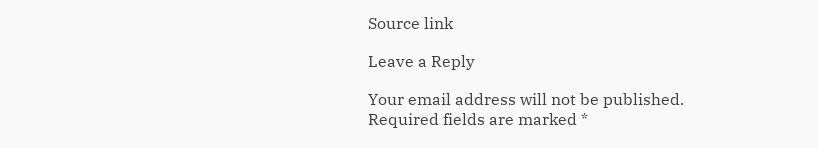Source link

Leave a Reply

Your email address will not be published. Required fields are marked *